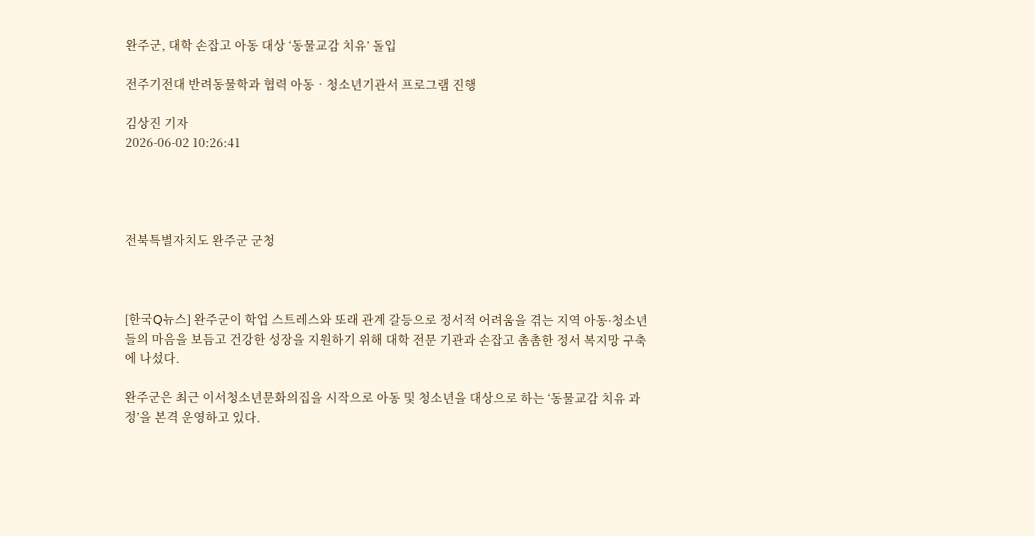완주군, 대학 손잡고 아동 대상 ‘동물교감 치유’ 돌입

전주기전대 반려동물학과 협력 아동‧청소년기관서 프로그램 진행

김상진 기자
2026-06-02 10:26:41




전북특별자치도 완주군 군청



[한국Q뉴스] 완주군이 학업 스트레스와 또래 관계 갈등으로 정서적 어려움을 겪는 지역 아동·청소년들의 마음을 보듬고 건강한 성장을 지원하기 위해 대학 전문 기관과 손잡고 촘촘한 정서 복지망 구축에 나섰다.

완주군은 최근 이서청소년문화의집을 시작으로 아동 및 청소년을 대상으로 하는 ‘동물교감 치유 과정’을 본격 운영하고 있다.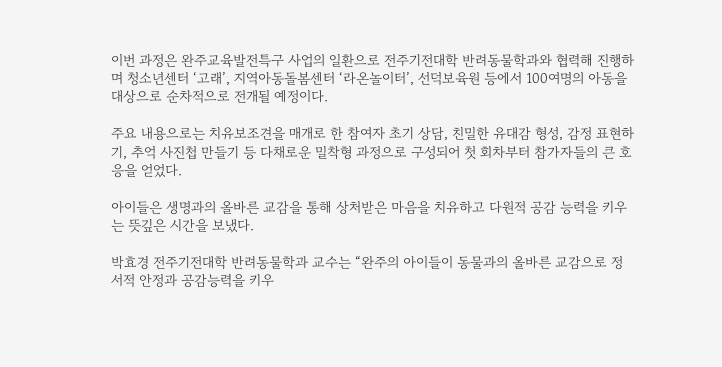이번 과정은 완주교육발전특구 사업의 일환으로 전주기전대학 반려동물학과와 협력해 진행하며 청소년센터 ‘고래’, 지역아동돌봄센터 ‘라온놀이터’, 선덕보육원 등에서 100여명의 아동을 대상으로 순차적으로 전개될 예정이다.

주요 내용으로는 치유보조견을 매개로 한 참여자 초기 상담, 친밀한 유대감 형성, 감정 표현하기, 추억 사진첩 만들기 등 다채로운 밀착형 과정으로 구성되어 첫 회차부터 참가자들의 큰 호응을 얻었다.

아이들은 생명과의 올바른 교감을 통해 상처받은 마음을 치유하고 다원적 공감 능력을 키우는 뜻깊은 시간을 보냈다.

박효경 전주기전대학 반려동물학과 교수는 “완주의 아이들이 동물과의 올바른 교감으로 정서적 안정과 공감능력을 키우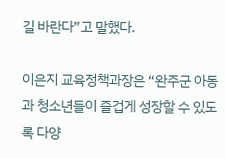길 바란다”고 말했다.

이은지 교육정책과장은 “완주군 아동과 청소년들이 즐겁게 성장할 수 있도록 다양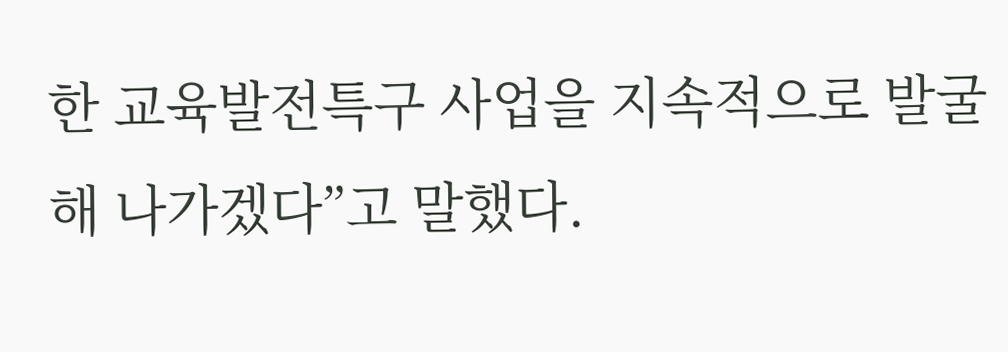한 교육발전특구 사업을 지속적으로 발굴해 나가겠다”고 말했다.